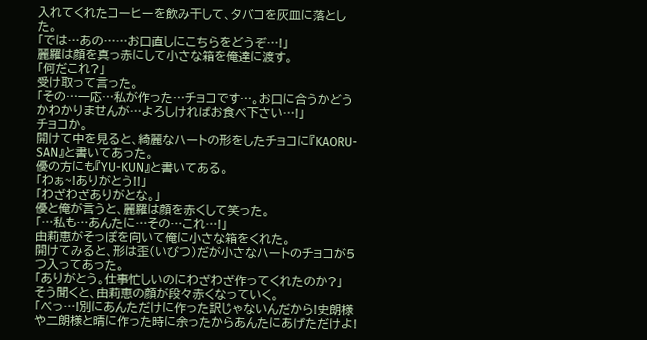入れてくれたコーヒーを飲み干して、タバコを灰皿に落とした。
「では…あの……お口直しにこちらをどうぞ…!」
麗羅は顔を真っ赤にして小さな箱を俺達に渡す。
「何だこれ?」
受け取って言った。
「その…一応…私が作った…チョコです…。お口に合うかどうかわかりませんが…よろしければお食べ下さい…!」
チョコか。
開けて中を見ると、綺麗なハートの形をしたチョコに『KAORU-SAN』と書いてあった。
優の方にも『YU-KUN』と書いてある。
「わぁ~!ありがとう!!」
「わざわざありがとな。」
優と俺が言うと、麗羅は顔を赤くして笑った。
「…私も…あんたに…その…これ…!」
由莉恵がそっぽを向いて俺に小さな箱をくれた。
開けてみると、形は歪(いびつ)だが小さなハートのチョコが5つ入ってあった。
「ありがとう。仕事忙しいのにわざわざ作ってくれたのか?」
そう聞くと、由莉恵の顔が段々赤くなっていく。
「べっ…!別にあんただけに作った訳じゃないんだから!史朗様や二朗様と晴に作った時に余ったからあんたにあげただけよ!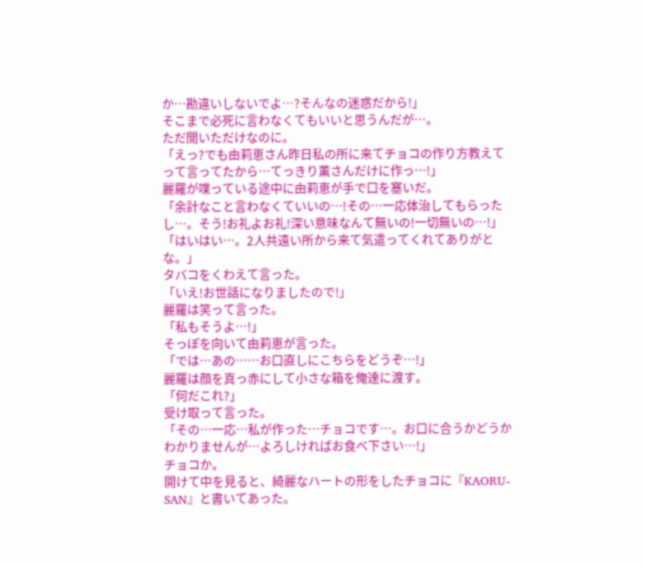か…勘違いしないでよ…?そんなの迷惑だから!」
そこまで必死に言わなくてもいいと思うんだが…。
ただ聞いただけなのに。
「えっ?でも由莉恵さん昨日私の所に来てチョコの作り方教えてって言ってたから…てっきり薫さんだけに作っ…!」
麗羅が喋っている途中に由莉恵が手で口を塞いだ。
「余計なこと言わなくていいの…!その…一応体治してもらったし…。そう!お礼よお礼!深い意味なんて無いの!一切無いの…!」
「はいはい…。2人共遠い所から来て気遣ってくれてありがとな。」
タバコをくわえて言った。
「いえ!お世話になりましたので!」
麗羅は笑って言った。
「私もそうよ…!」
そっぽを向いて由莉恵が言った。
「では…あの……お口直しにこちらをどうぞ…!」
麗羅は顔を真っ赤にして小さな箱を俺達に渡す。
「何だこれ?」
受け取って言った。
「その…一応…私が作った…チョコです…。お口に合うかどうかわかりませんが…よろしければお食べ下さい…!」
チョコか。
開けて中を見ると、綺麗なハートの形をしたチョコに『KAORU-SAN』と書いてあった。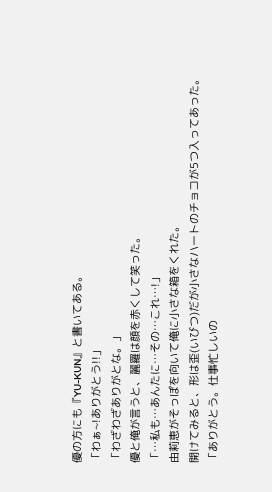優の方にも『YU-KUN』と書いてある。
「わぁ~!ありがとう!!」
「わざわざありがとな。」
優と俺が言うと、麗羅は顔を赤くして笑った。
「…私も…あんたに…その…これ…!」
由莉恵がそっぽを向いて俺に小さな箱をくれた。
開けてみると、形は歪(いびつ)だが小さなハートのチョコが5つ入ってあった。
「ありがとう。仕事忙しいの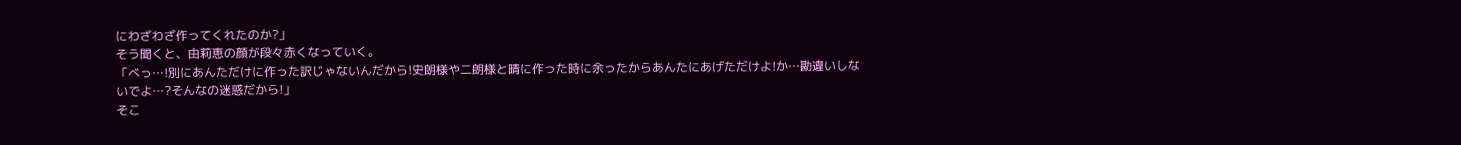にわざわざ作ってくれたのか?」
そう聞くと、由莉恵の顔が段々赤くなっていく。
「べっ…!別にあんただけに作った訳じゃないんだから!史朗様や二朗様と晴に作った時に余ったからあんたにあげただけよ!か…勘違いしないでよ…?そんなの迷惑だから!」
そこ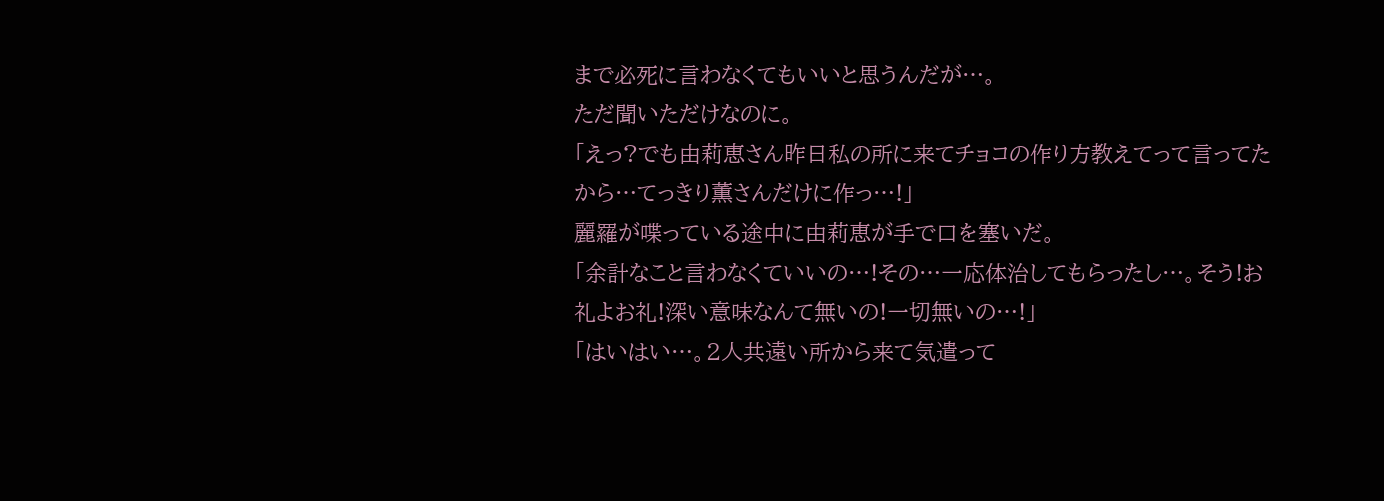まで必死に言わなくてもいいと思うんだが…。
ただ聞いただけなのに。
「えっ?でも由莉恵さん昨日私の所に来てチョコの作り方教えてって言ってたから…てっきり薫さんだけに作っ…!」
麗羅が喋っている途中に由莉恵が手で口を塞いだ。
「余計なこと言わなくていいの…!その…一応体治してもらったし…。そう!お礼よお礼!深い意味なんて無いの!一切無いの…!」
「はいはい…。2人共遠い所から来て気遣って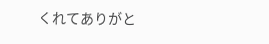くれてありがと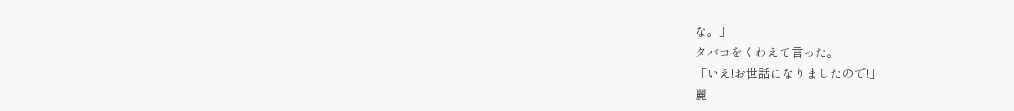な。」
タバコをくわえて言った。
「いえ!お世話になりましたので!」
麗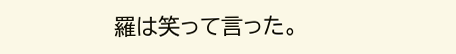羅は笑って言った。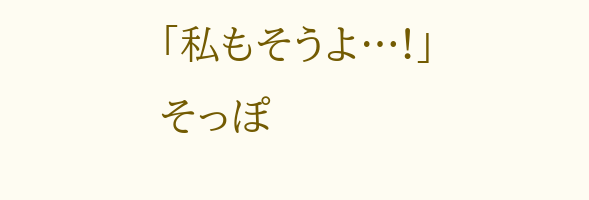「私もそうよ…!」
そっぽ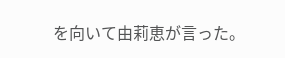を向いて由莉恵が言った。